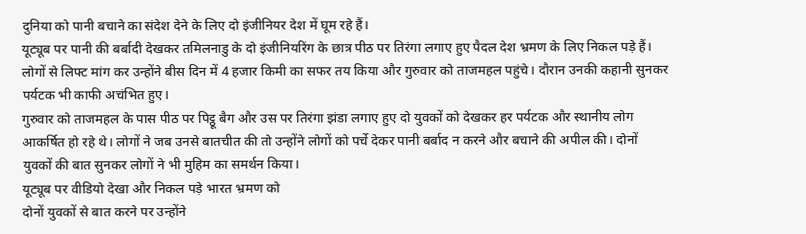दुनिया को पानी बचाने का संदेश देने के लिए दो इंजीनियर देश में घूम रहे हैं।
यूट्यूब पर पानी की बर्बादी देखकर तमिलनाडु के दो इंजीनियरिंग के छात्र पीठ पर तिरंगा लगाए हुए पैदल देश भ्रमण के लिए निकल पड़े हैं। लोगों से लिफ्ट मांग कर उन्होंने बीस दिन में 4 हजार किमी का सफर तय किया और गुरुवार को ताजमहल पहुंचे। दौरान उनकी कहानी सुनकर पर्यटक भी काफी अचंभित हुए।
गुरुवार को ताजमहल के पास पीठ पर पिट्ठू बैग और उस पर तिरंगा झंडा लगाए हुए दो युवकों को देखकर हर पर्यटक और स्थानीय लोग आकर्षित हो रहे थे। लोगों ने जब उनसे बातचीत की तो उन्होंने लोगों को पर्चे देकर पानी बर्बाद न करने और बचाने की अपील की। दोनों युवकों की बात सुनकर लोगों ने भी मुहिम का समर्थन किया।
यूट्यूब पर वीडियो देखा और निकल पड़े भारत भ्रमण को
दोनों युवकों से बात करने पर उन्होंने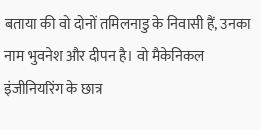बताया की वो दोनों तमिलनाडु के निवासी हैं, उनका नाम भुवनेश और दीपन है। वो मैकेनिकल इंजीनियरिंग के छात्र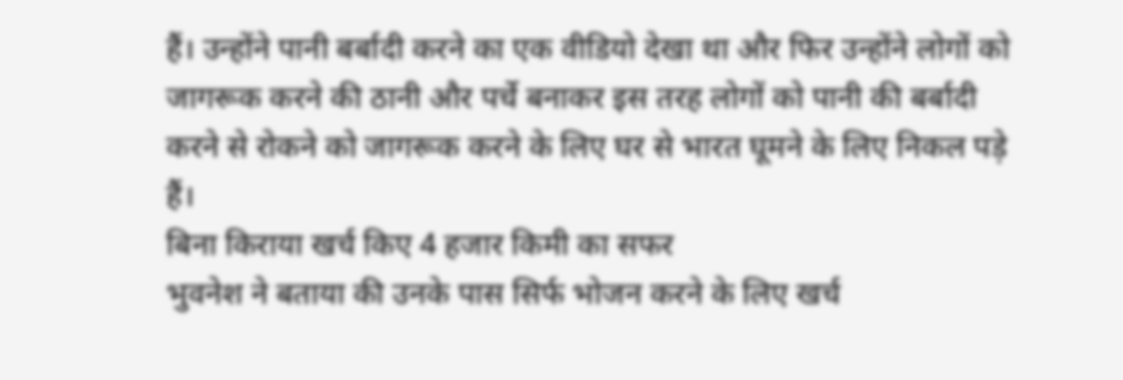हैं। उन्होंने पानी बर्बादी करने का एक वीडियो देखा था और फिर उन्होंने लोगों को जागरूक करने की ठानी और पर्चे बनाकर इस तरह लोगों को पानी की बर्बादी करने से रोकने को जागरूक करने के लिए घर से भारत घूमने के लिए निकल पड़े हैं।
बिना किराया खर्च किए 4 हजार किमी का सफर
भुवनेश ने बताया की उनके पास सिर्फ भोजन करने के लिए खर्च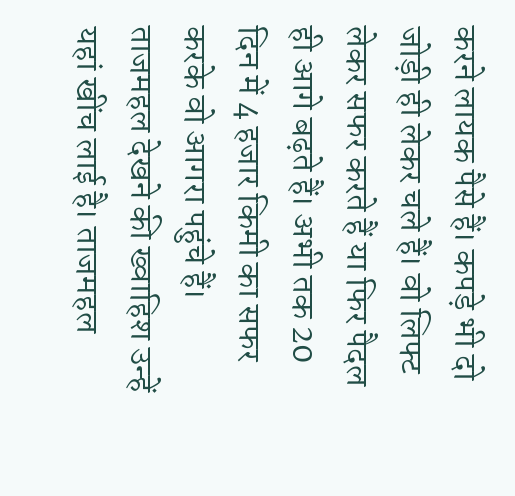करने लायक पैसे हैं। कपड़े भी दो जोड़ी ही लेकर चले हैं। वो लिफ्ट लेकर सफर करते हैं या फिर पैदल ही आगे बढ़ते हैं। अभी तक 20 दिन में 4 हजार किमी का सफर करके वो आगरा पहुंचे हैं। ताजमहल देखने की ख्वाहिश उन्हें यहां खींच लाई है। ताजमहल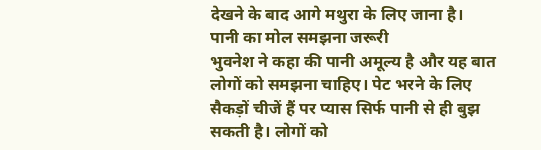देखने के बाद आगे मथुरा के लिए जाना है।
पानी का मोल समझना जरूरी
भुवनेश ने कहा की पानी अमूल्य है और यह बात लोगों को समझना चाहिए। पेट भरने के लिए सैकड़ों चीजें हैं पर प्यास सिर्फ पानी से ही बुझ सकती है। लोगों को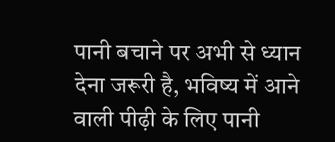पानी बचाने पर अभी से ध्यान देना जरूरी है, भविष्य में आने वाली पीढ़ी के लिए पानी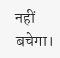नहीं बचेगा।